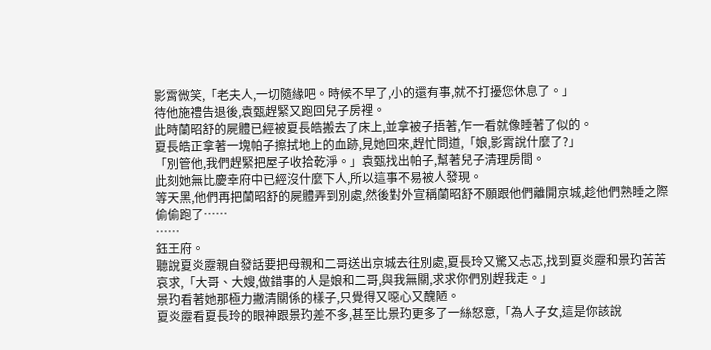影霄微笑,「老夫人,一切隨緣吧。時候不早了,小的還有事,就不打擾您休息了。」
待他施禮告退後,袁甄趕緊又跑回兒子房裡。
此時蘭昭舒的屍體已經被夏長皓搬去了床上,並拿被子捂著,乍一看就像睡著了似的。
夏長皓正拿著一塊帕子擦拭地上的血跡,見她回來,趕忙問道,「娘,影霄說什麼了?」
「別管他,我們趕緊把屋子收拾乾淨。」袁甄找出帕子,幫著兒子清理房間。
此刻她無比慶幸府中已經沒什麼下人,所以這事不易被人發現。
等天黑,他們再把蘭昭舒的屍體弄到別處,然後對外宣稱蘭昭舒不願跟他們離開京城,趁他們熟睡之際偷偷跑了……
……
鈺王府。
聽說夏炎靂親自發話要把母親和二哥送出京城去往別處,夏長玲又驚又忐忑,找到夏炎靂和景玓苦苦哀求,「大哥、大嫂,做錯事的人是娘和二哥,與我無關,求求你們別趕我走。」
景玓看著她那極力撇清關係的樣子,只覺得又噁心又醜陋。
夏炎靂看夏長玲的眼神跟景玓差不多,甚至比景玓更多了一絲怒意,「為人子女,這是你該說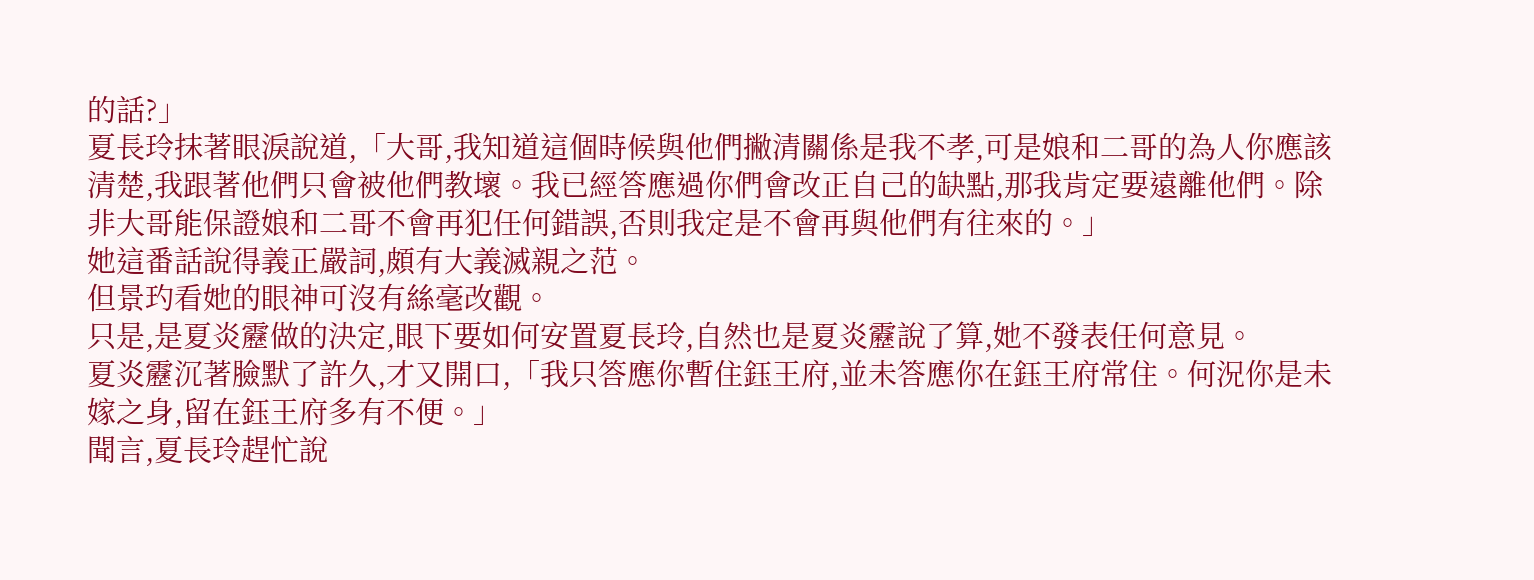的話?」
夏長玲抹著眼淚說道,「大哥,我知道這個時候與他們撇清關係是我不孝,可是娘和二哥的為人你應該清楚,我跟著他們只會被他們教壞。我已經答應過你們會改正自己的缺點,那我肯定要遠離他們。除非大哥能保證娘和二哥不會再犯任何錯誤,否則我定是不會再與他們有往來的。」
她這番話說得義正嚴詞,頗有大義滅親之范。
但景玓看她的眼神可沒有絲毫改觀。
只是,是夏炎靂做的決定,眼下要如何安置夏長玲,自然也是夏炎靂說了算,她不發表任何意見。
夏炎靂沉著臉默了許久,才又開口,「我只答應你暫住鈺王府,並未答應你在鈺王府常住。何況你是未嫁之身,留在鈺王府多有不便。」
聞言,夏長玲趕忙說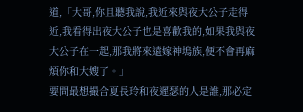道,「大哥,你且聽我說,我近來與夜大公子走得近,我看得出夜大公子也是喜歡我的,如果我與夜大公子在一起,那我將來遠嫁神塢族,便不會再麻煩你和大嫂了。」
要問最想撮合夏長玲和夜遲瑟的人是誰,那必定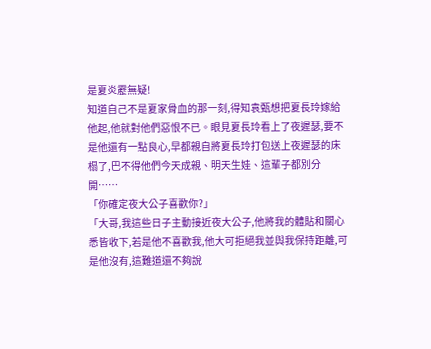是夏炎靂無疑!
知道自己不是夏家骨血的那一刻,得知袁甄想把夏長玲嫁給他起,他就對他們惡恨不已。眼見夏長玲看上了夜遲瑟,要不是他還有一點良心,早都親自將夏長玲打包送上夜遲瑟的床榻了,巴不得他們今天成親、明天生娃、這輩子都別分開……
「你確定夜大公子喜歡你?」
「大哥,我這些日子主動接近夜大公子,他將我的體貼和關心悉皆收下,若是他不喜歡我,他大可拒絕我並與我保持距離,可是他沒有,這難道還不夠說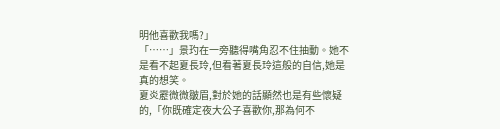明他喜歡我嗎?」
「……」景玓在一旁聽得嘴角忍不住抽動。她不是看不起夏長玲,但看著夏長玲這般的自信,她是真的想笑。
夏炎靂微微皺眉,對於她的話顯然也是有些懷疑的,「你既確定夜大公子喜歡你,那為何不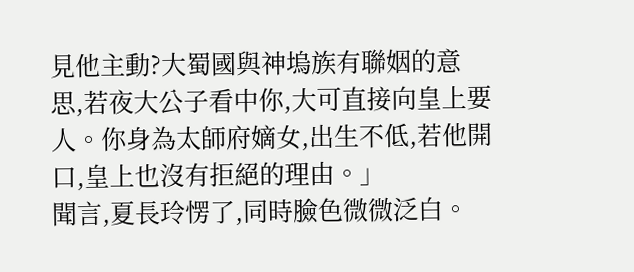見他主動?大蜀國與神塢族有聯姻的意思,若夜大公子看中你,大可直接向皇上要人。你身為太師府嫡女,出生不低,若他開口,皇上也沒有拒絕的理由。」
聞言,夏長玲愣了,同時臉色微微泛白。